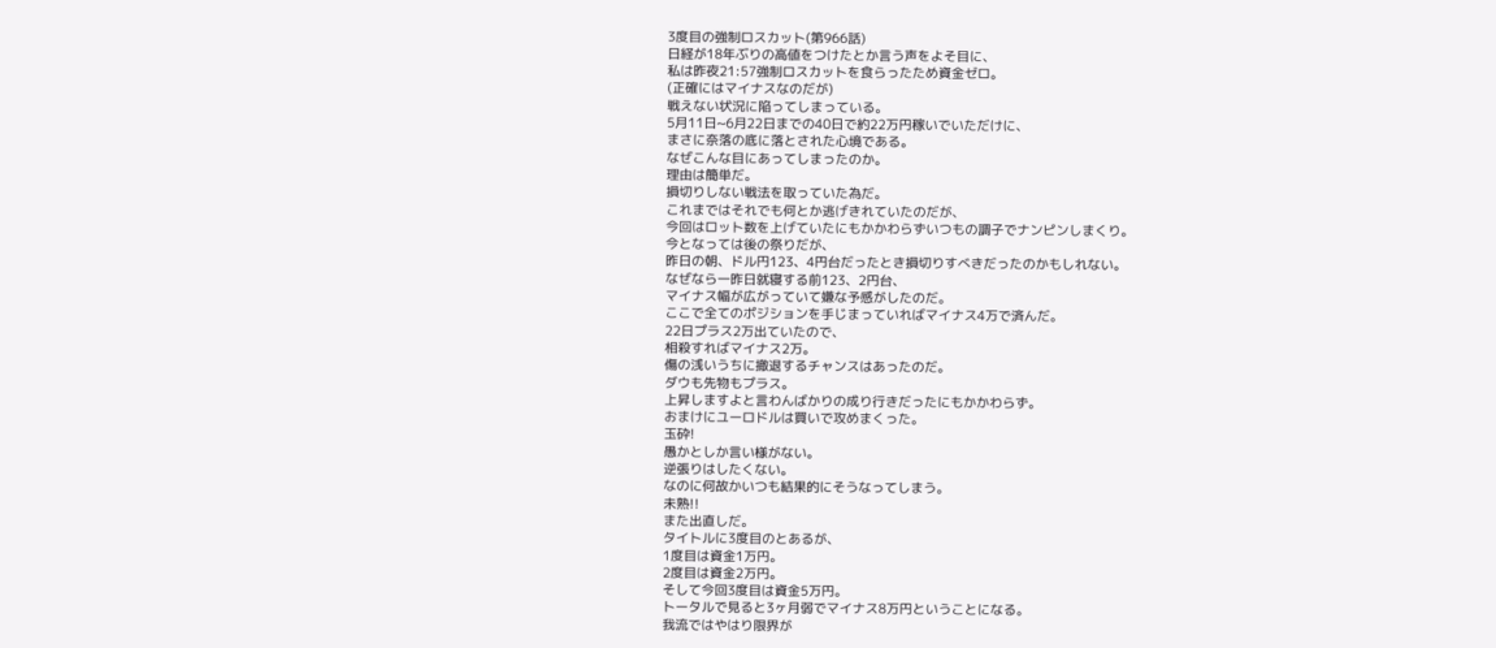3度目の強制ロスカット(第966話)
日経が18年ぶりの高値をつけたとか言う声をよそ目に、
私は昨夜21:57強制ロスカットを食らったため資金ゼロ。
(正確にはマイナスなのだが)
戦えない状況に陥ってしまっている。
5月11日~6月22日までの40日で約22万円稼いでいただけに、
まさに奈落の底に落とされた心境である。
なぜこんな目にあってしまったのか。
理由は簡単だ。
損切りしない戦法を取っていた為だ。
これまではそれでも何とか逃げきれていたのだが、
今回はロット数を上げていたにもかかわらずいつもの調子でナンピンしまくり。
今となっては後の祭りだが、
昨日の朝、ドル円123、4円台だったとき損切りすべきだったのかもしれない。
なぜなら一昨日就寝する前123、2円台、
マイナス幅が広がっていて嫌な予感がしたのだ。
ここで全てのポジションを手じまっていればマイナス4万で済んだ。
22日プラス2万出ていたので、
相殺すればマイナス2万。
傷の浅いうちに撤退するチャンスはあったのだ。
ダウも先物もプラス。
上昇しますよと言わんばかりの成り行きだったにもかかわらず。
おまけにユーロドルは買いで攻めまくった。
玉砕!
愚かとしか言い様がない。
逆張りはしたくない。
なのに何故かいつも結果的にそうなってしまう。
未熟!!
また出直しだ。
タイトルに3度目のとあるが、
1度目は資金1万円。
2度目は資金2万円。
そして今回3度目は資金5万円。
トータルで見ると3ヶ月弱でマイナス8万円ということになる。
我流ではやはり限界が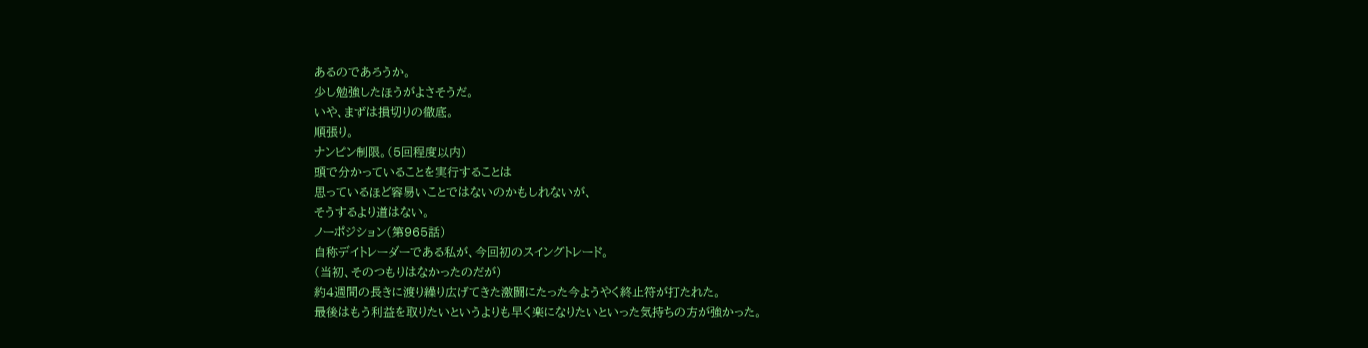あるのであろうか。
少し勉強したほうがよさそうだ。
いや、まずは損切りの徹底。
順張り。
ナンピン制限。(5回程度以内)
頭で分かっていることを実行することは
思っているほど容易いことではないのかもしれないが、
そうするより道はない。
ノーポジション(第965話)
自称デイトレーダーである私が、今回初のスイングトレード。
(当初、そのつもりはなかったのだが)
約4週間の長きに渡り繰り広げてきた激闘にたった今ようやく終止符が打たれた。
最後はもう利益を取りたいというよりも早く楽になりたいといった気持ちの方が強かった。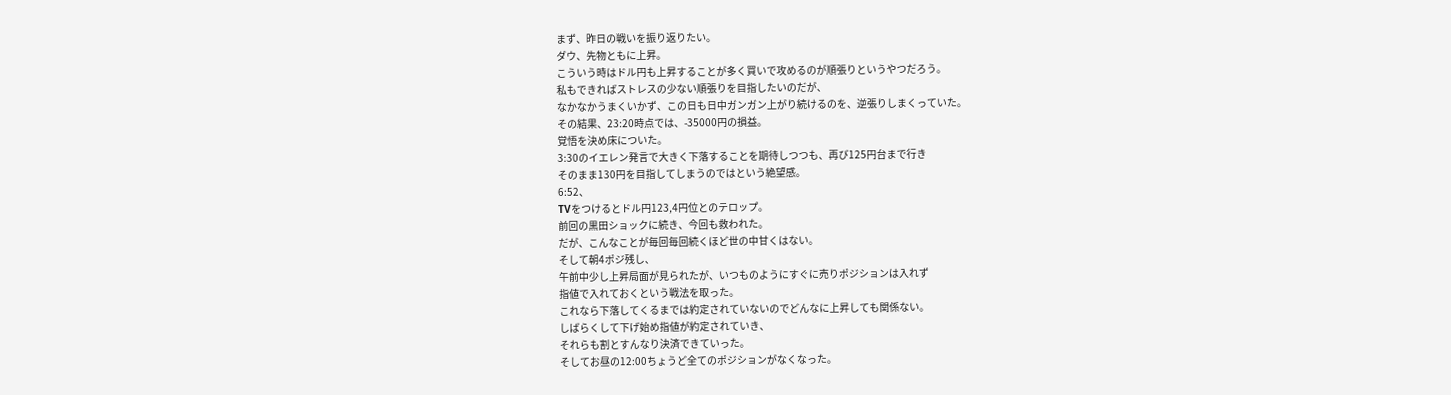まず、昨日の戦いを振り返りたい。
ダウ、先物ともに上昇。
こういう時はドル円も上昇することが多く買いで攻めるのが順張りというやつだろう。
私もできればストレスの少ない順張りを目指したいのだが、
なかなかうまくいかず、この日も日中ガンガン上がり続けるのを、逆張りしまくっていた。
その結果、23:20時点では、-35000円の損益。
覚悟を決め床についた。
3:30のイエレン発言で大きく下落することを期待しつつも、再び125円台まで行き
そのまま130円を目指してしまうのではという絶望感。
6:52、
TVをつけるとドル円123,4円位とのテロップ。
前回の黒田ショックに続き、今回も救われた。
だが、こんなことが毎回毎回続くほど世の中甘くはない。
そして朝4ポジ残し、
午前中少し上昇局面が見られたが、いつものようにすぐに売りポジションは入れず
指値で入れておくという戦法を取った。
これなら下落してくるまでは約定されていないのでどんなに上昇しても関係ない。
しばらくして下げ始め指値が約定されていき、
それらも割とすんなり決済できていった。
そしてお昼の12:00ちょうど全てのポジションがなくなった。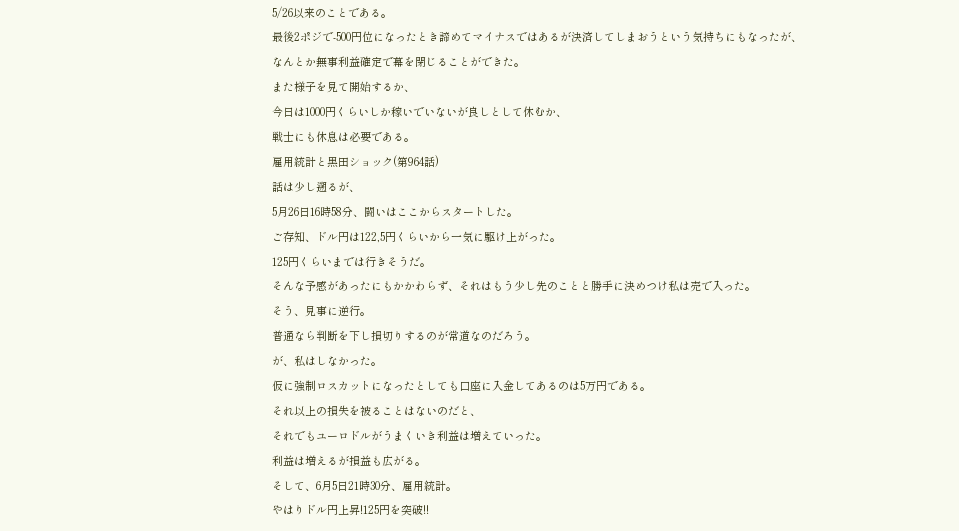5/26以来のことである。
最後2ポジで-500円位になったとき諦めてマイナスではあるが決済してしまおうという気持ちにもなったが、
なんとか無事利益確定で幕を閉じることができた。
また様子を見て開始するか、
今日は1000円くらいしか稼いでいないが良しとして休むか、
戦士にも休息は必要である。
雇用統計と黒田ショック(第964話)
話は少し遡るが、
5月26日16時58分、闘いはここからスタートした。
ご存知、ドル円は122,5円くらいから一気に駆け上がった。
125円くらいまでは行きそうだ。
そんな予感があったにもかかわらず、それはもう少し先のことと勝手に決めつけ私は売で入った。
そう、見事に逆行。
普通なら判断を下し損切りするのが常道なのだろう。
が、私はしなかった。
仮に強制ロスカットになったとしても口座に入金してあるのは5万円である。
それ以上の損失を被ることはないのだと、
それでもユーロドルがうまくいき利益は増えていった。
利益は増えるが損益も広がる。
そして、6月5日21時30分、雇用統計。
やはりドル円上昇!125円を突破!!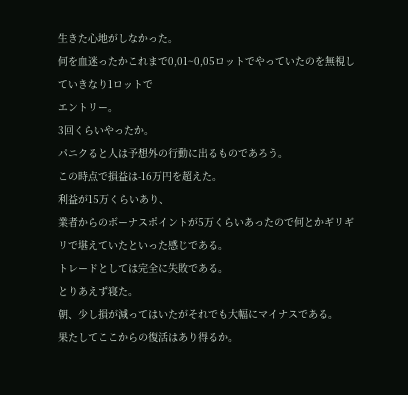生きた心地がしなかった。
何を血迷ったかこれまで0,01~0,05ロットでやっていたのを無視していきなり1ロットで
エントリー。
3回くらいやったか。
パニクると人は予想外の行動に出るものであろう。
この時点で損益は-16万円を超えた。
利益が15万くらいあり、
業者からのボーナスポイントが5万くらいあったので何とかギリギリで堪えていたといった感じである。
トレードとしては完全に失敗である。
とりあえず寝た。
朝、少し損が減ってはいたがそれでも大幅にマイナスである。
果たしてここからの復活はあり得るか。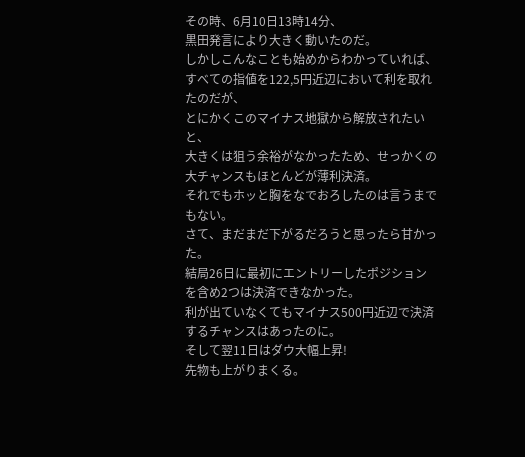その時、6月10日13時14分、
黒田発言により大きく動いたのだ。
しかしこんなことも始めからわかっていれば、
すべての指値を122,5円近辺において利を取れたのだが、
とにかくこのマイナス地獄から解放されたいと、
大きくは狙う余裕がなかったため、せっかくの大チャンスもほとんどが薄利決済。
それでもホッと胸をなでおろしたのは言うまでもない。
さて、まだまだ下がるだろうと思ったら甘かった。
結局26日に最初にエントリーしたポジションを含め2つは決済できなかった。
利が出ていなくてもマイナス500円近辺で決済するチャンスはあったのに。
そして翌11日はダウ大幅上昇!
先物も上がりまくる。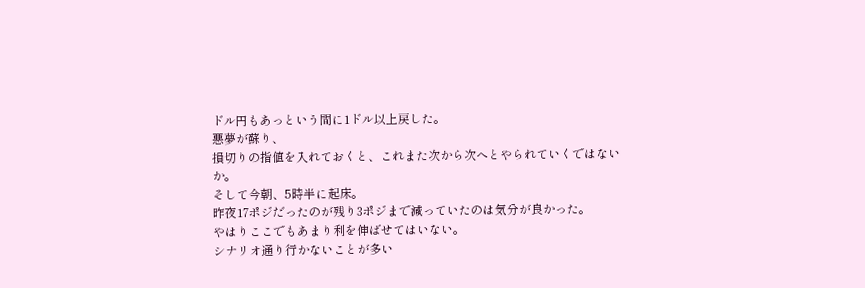ドル円もあっという間に1ドル以上戻した。
悪夢が蘇り、
損切りの指値を入れておくと、これまた次から次へとやられていくではないか。
そして今朝、5時半に起床。
昨夜17ポジだったのが残り3ポジまで減っていたのは気分が良かった。
やはりここでもあまり利を伸ばせてはいない。
シナリオ通り行かないことが多い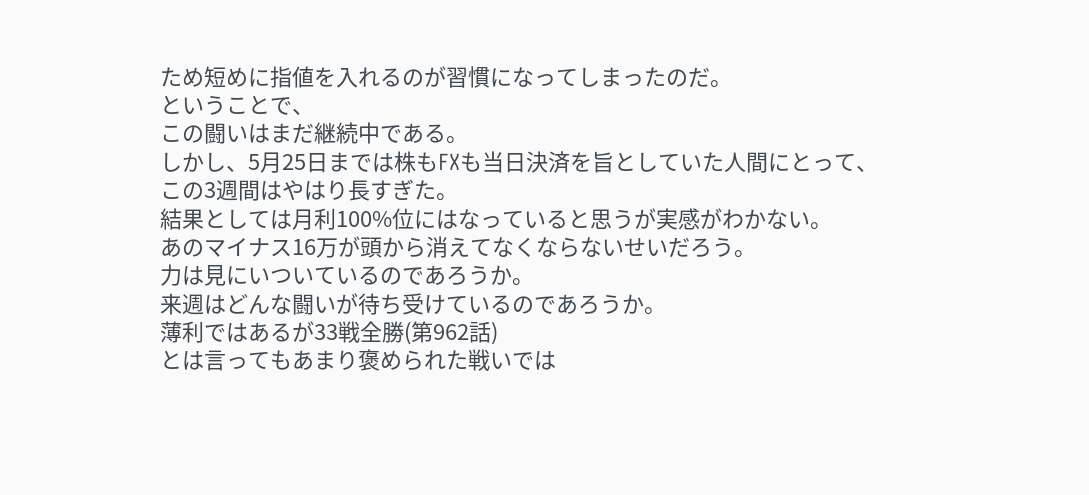ため短めに指値を入れるのが習慣になってしまったのだ。
ということで、
この闘いはまだ継続中である。
しかし、5月25日までは株もFXも当日決済を旨としていた人間にとって、
この3週間はやはり長すぎた。
結果としては月利100%位にはなっていると思うが実感がわかない。
あのマイナス16万が頭から消えてなくならないせいだろう。
力は見にいついているのであろうか。
来週はどんな闘いが待ち受けているのであろうか。
薄利ではあるが33戦全勝(第962話)
とは言ってもあまり褒められた戦いでは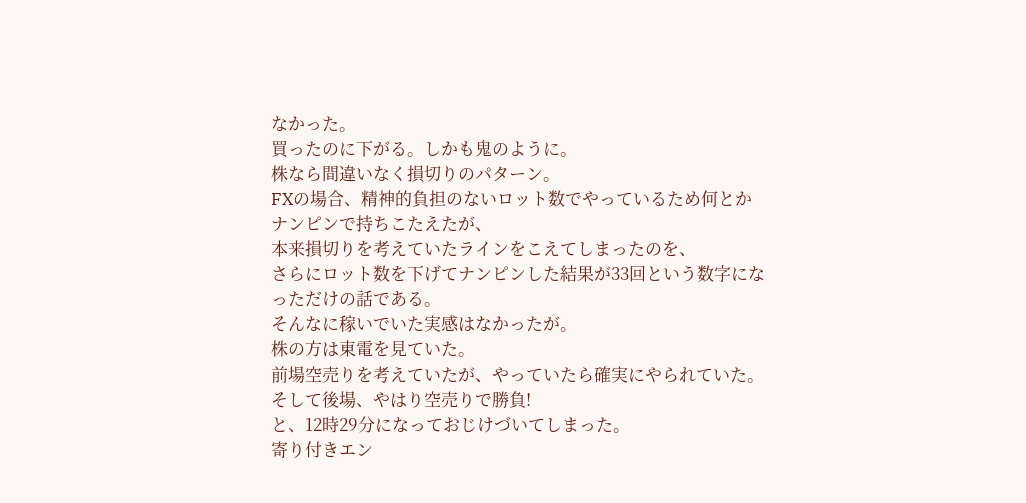なかった。
買ったのに下がる。しかも鬼のように。
株なら間違いなく損切りのパターン。
FXの場合、精神的負担のないロット数でやっているため何とかナンピンで持ちこたえたが、
本来損切りを考えていたラインをこえてしまったのを、
さらにロット数を下げてナンピンした結果が33回という数字になっただけの話である。
そんなに稼いでいた実感はなかったが。
株の方は東電を見ていた。
前場空売りを考えていたが、やっていたら確実にやられていた。
そして後場、やはり空売りで勝負!
と、12時29分になっておじけづいてしまった。
寄り付きエン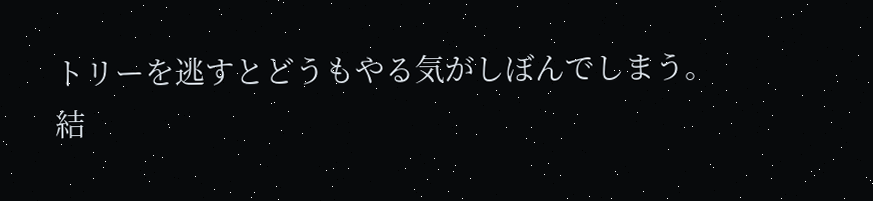トリーを逃すとどうもやる気がしぼんでしまう。
結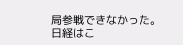局参戦できなかった。
日経はこ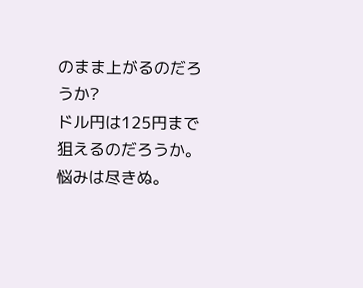のまま上がるのだろうか?
ドル円は125円まで狙えるのだろうか。
悩みは尽きぬ。